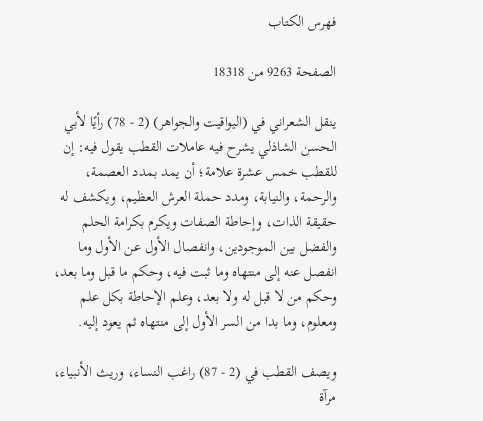فهرس الكتاب

الصفحة 9263 من 18318

ينقل الشعراني في (اليواقيت والجواهر) (2 - 78) رأيًا لأبي الحسن الشاذلي يشرح فيه عاملات القطب يقول فيه: إن للقطب خمس عشرة علامة؛ أن يمد بمدد العصمة، والرحمة، والنيابة، ومدد حملة العرش العظيم، ويكشف له حقيقة الذات، وإحاطة الصفات ويكرم بكرامة الحلم والفضل بين الموجودين، وانفصال الأول عن الأول وما انفصل عنه إلى منتهاه وما ثبت فيه، وحكم ما قبل وما بعد، وحكم من لا قبل له ولا بعد، وعلم الإحاطة بكل علم ومعلوم، وما بدا من السر الأول إلى منتهاه ثم يعود إليه.

ويصف القطب في (2 - 87) راغب النساء، وريث الأنبياء، مرآة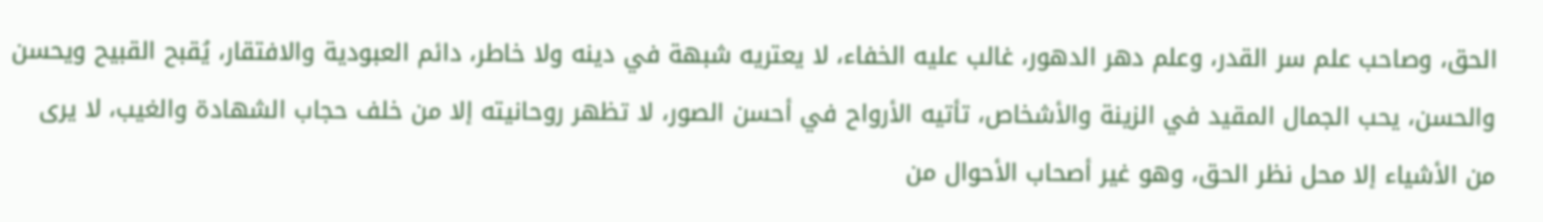الحق، وصاحب علم سر القدر، وعلم دهر الدهور، غالب عليه الخفاء، لا يعتريه شبهة في دينه ولا خاطر، دائم العبودية والافتقار، يُقبح القبيح ويحسن والحسن، يحب الجمال المقيد في الزينة والأشخاص، تأتيه الأرواح في أحسن الصور، لا تظهر روحانيته إلا من خلف حجاب الشهادة والغيب، لا يرى من الأشياء إلا محل نظر الحق، وهو غير أصحاب الأحوال من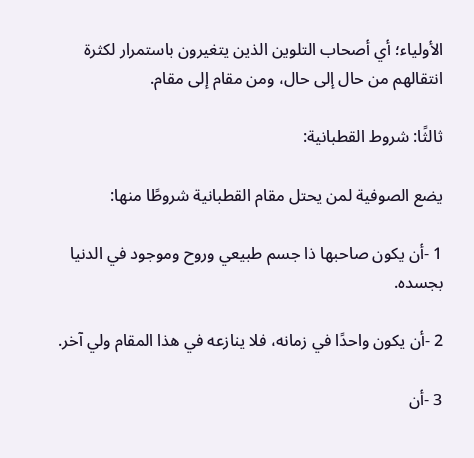الأولياء؛ أي أصحاب التلوين الذين يتغيرون باستمرار لكثرة انتقالهم من حال إلى حال، ومن مقام إلى مقام.

ثالثًا: شروط القطبانية:

يضع الصوفية لمن يحتل مقام القطبانية شروطًا منها:

1 -أن يكون صاحبها ذا جسم طبيعي وروح وموجود في الدنيا بجسده.

2 -أن يكون واحدًا في زمانه، فلا ينازعه في هذا المقام ولي آخر.

3 -أن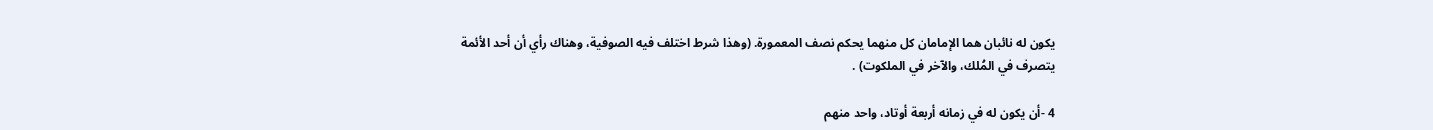يكون له نائبان هما الإمامان كل منهما يحكم نصف المعمورة. (وهذا شرط اختلف فيه الصوفية، وهناك رأي أن أحد الأئمة يتصرف في المُلك، والآخر في الملكوت) .

4 -أن يكون له في زمانه أربعة أوتاد، واحد منهم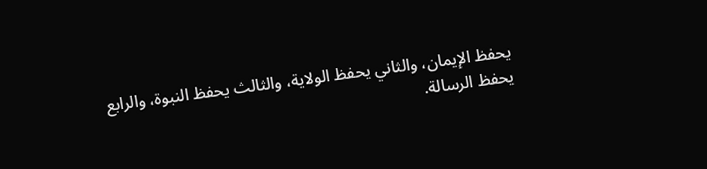يحفظ الإيمان، والثاني يحفظ الولاية، والثالث يحفظ النبوة، والرابع يحفظ الرسالة.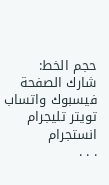حجم الخط:
شارك الصفحة
فيسبوك واتساب تويتر تليجرام انستجرام
. . .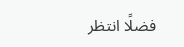فضلًا انتظر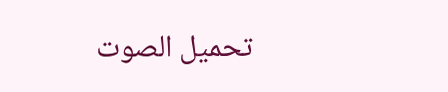تحميل الصوت